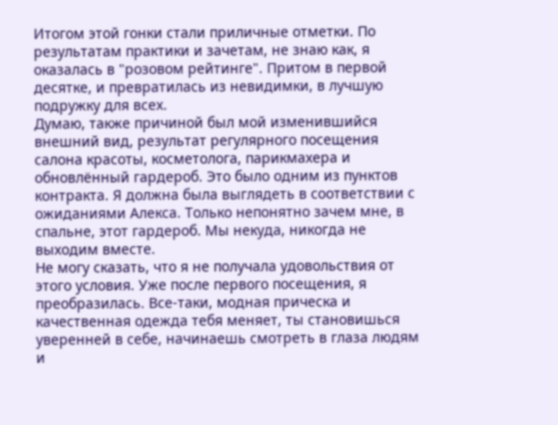Итогом этой гонки стали приличные отметки. По результатам практики и зачетам, не знаю как, я оказалась в "розовом рейтинге". Притом в первой десятке, и превратилась из невидимки, в лучшую подружку для всех.
Думаю, также причиной был мой изменившийся внешний вид, результат регулярного посещения салона красоты, косметолога, парикмахера и обновлённый гардероб. Это было одним из пунктов контракта. Я должна была выглядеть в соответствии с ожиданиями Алекса. Только непонятно зачем мне, в спальне, этот гардероб. Мы некуда, никогда не выходим вместе.
Не могу сказать, что я не получала удовольствия от этого условия. Уже после первого посещения, я преобразилась. Все-таки, модная прическа и качественная одежда тебя меняет, ты становишься уверенней в себе, начинаешь смотреть в глаза людям и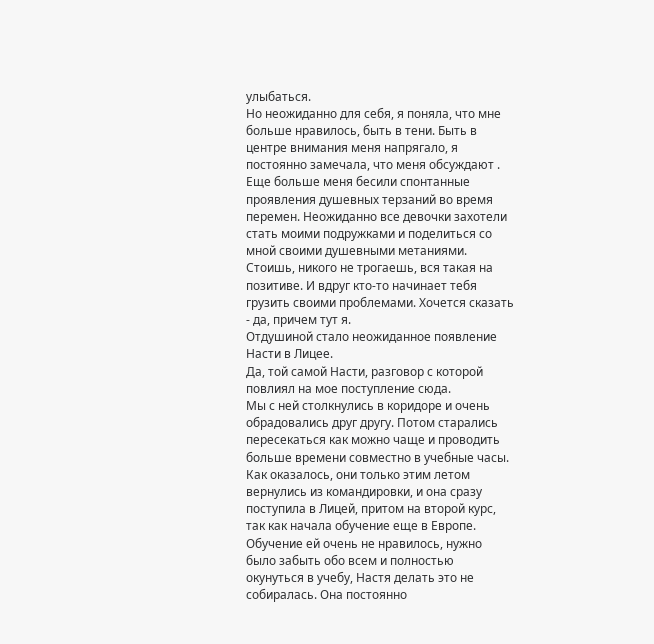улыбаться.
Но неожиданно для себя, я поняла, что мне больше нравилось, быть в тени. Быть в центре внимания меня напрягало, я постоянно замечала, что меня обсуждают .
Еще больше меня бесили спонтанные проявления душевных терзаний во время перемен. Неожиданно все девочки захотели стать моими подружками и поделиться со мной своими душевными метаниями. Стоишь, никого не трогаешь, вся такая на позитиве. И вдруг кто-то начинает тебя грузить своими проблемами. Хочется сказать - да, причем тут я.
Отдушиной стало неожиданное появление Насти в Лицее.
Да, той самой Насти, разговор с которой повлиял на мое поступление сюда.
Мы с ней столкнулись в коридоре и очень обрадовались друг другу. Потом старались пересекаться как можно чаще и проводить больше времени совместно в учебные часы.
Как оказалось, они только этим летом вернулись из командировки, и она сразу поступила в Лицей, притом на второй курс, так как начала обучение еще в Европе. Обучение ей очень не нравилось, нужно было забыть обо всем и полностью окунуться в учебу, Настя делать это не собиралась. Она постоянно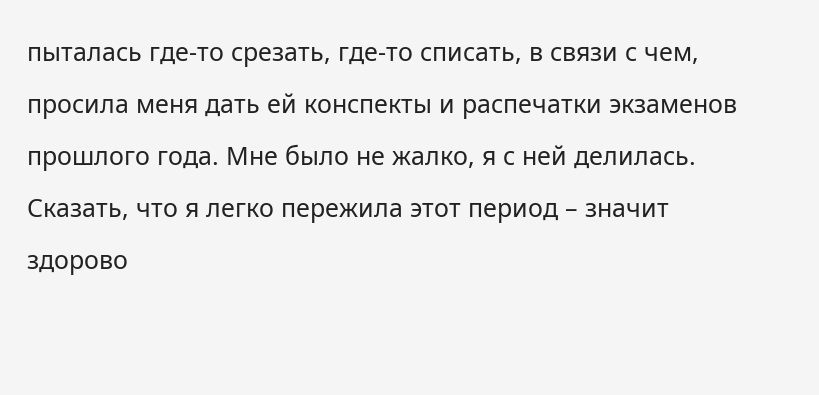пыталась где-то срезать, где-то списать, в связи с чем, просила меня дать ей конспекты и распечатки экзаменов прошлого года. Мне было не жалко, я с ней делилась.
Сказать, что я легко пережила этот период – значит здорово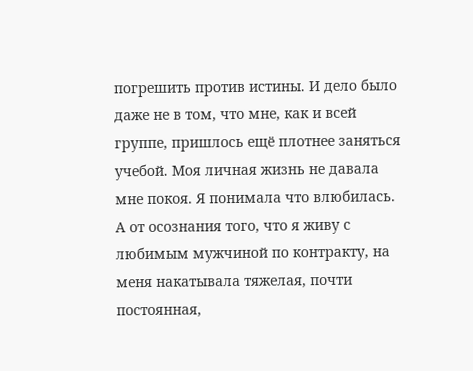погрешить против истины. И дело было даже не в том, что мне, как и всей группе, пришлось ещё плотнее заняться учебой. Моя личная жизнь не давала мне покоя. Я понимала что влюбилась. А от осознания того, что я живу с любимым мужчиной по контракту, на меня накатывала тяжелая, почти постоянная,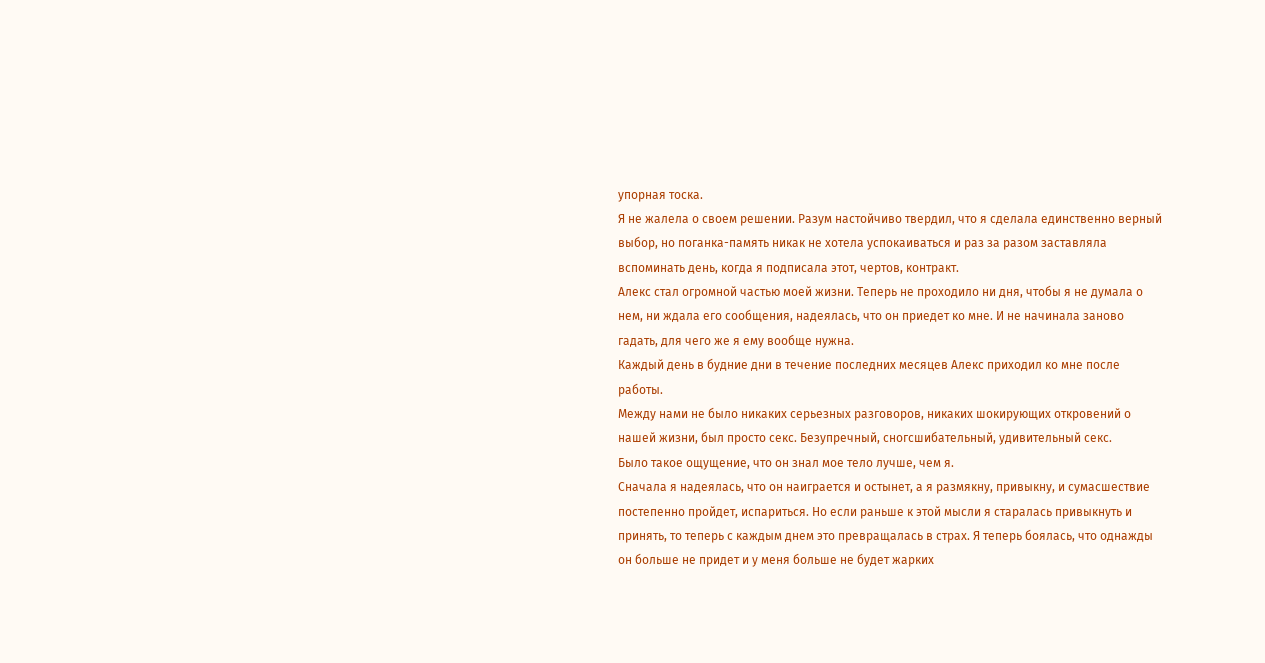упорная тоска.
Я не жалела о своем решении. Разум настойчиво твердил, что я сделала единственно верный выбор, но поганка-память никак не хотела успокаиваться и раз за разом заставляла вспоминать день, когда я подписала этот, чертов, контракт.
Алекс стал огромной частью моей жизни. Теперь не проходило ни дня, чтобы я не думала о нем, ни ждала его сообщения, надеялась, что он приедет ко мне. И не начинала заново гадать, для чего же я ему вообще нужна.
Каждый день в будние дни в течение последних месяцев Алекс приходил ко мне после работы.
Между нами не было никаких серьезных разговоров, никаких шокирующих откровений о нашей жизни, был просто секс. Безупречный, сногсшибательный, удивительный секс.
Было такое ощущение, что он знал мое тело лучше, чем я.
Сначала я надеялась, что он наиграется и остынет, а я размякну, привыкну, и сумасшествие постепенно пройдет, испариться. Но если раньше к этой мысли я старалась привыкнуть и принять, то теперь с каждым днем это превращалась в страх. Я теперь боялась, что однажды он больше не придет и у меня больше не будет жарких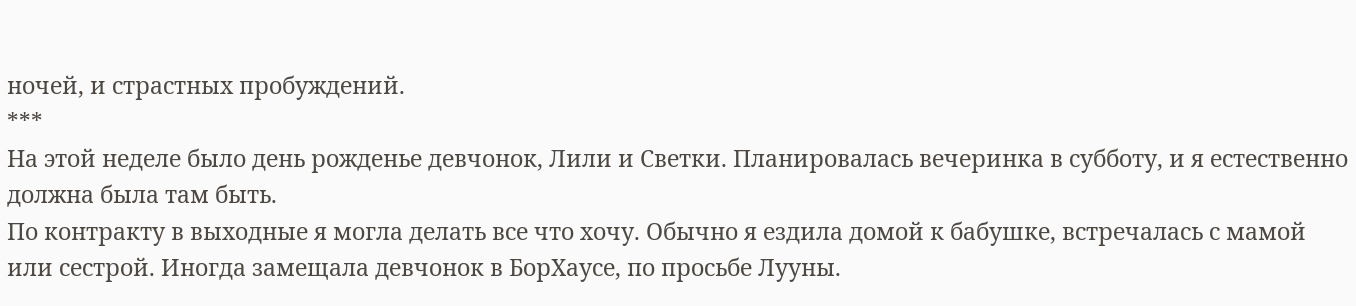ночей, и страстных пробуждений.
***
На этой неделе было день рожденье девчонок, Лили и Светки. Планировалась вечеринка в субботу, и я естественно должна была там быть.
По контракту в выходные я могла делать все что хочу. Обычно я ездила домой к бабушке, встречалась с мамой или сестрой. Иногда замещала девчонок в БорХаусе, по просьбе Лууны.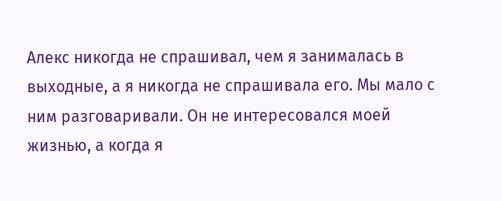Алекс никогда не спрашивал, чем я занималась в выходные, а я никогда не спрашивала его. Мы мало с ним разговаривали. Он не интересовался моей жизнью, а когда я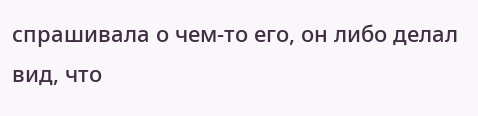спрашивала о чем-то его, он либо делал вид, что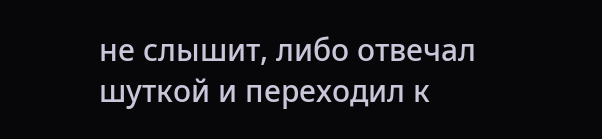не слышит, либо отвечал шуткой и переходил к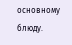основному блюду.